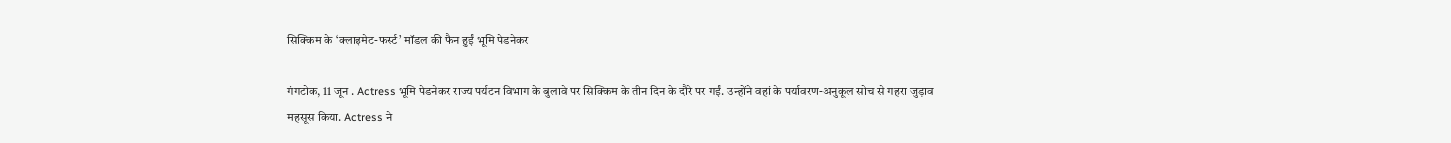सिक्किम के ‘क्लाइमेट-फर्स्ट’ मॉडल की फैन हुईं भूमि पेडनेकर

गंगटोक, 11 जून . Actress भूमि पेडनेकर राज्य पर्यटन विभाग के बुलावे पर सिक्किम के तीन दिन के दौरे पर गईं. उन्होंने वहां के पर्यावरण-अनुकूल सोच से गहरा जुड़ाव महसूस किया. Actress ने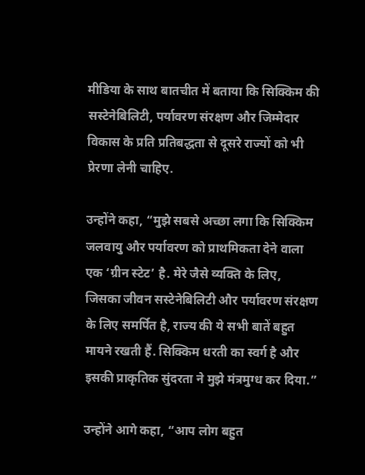मीडिया के साथ बातचीत में बताया कि सिक्किम की सस्टेनेबिलिटी, पर्यावरण संरक्षण और जिम्मेदार विकास के प्रति प्रतिबद्धता से दूसरे राज्यों को भी प्रेरणा लेनी चाहिए.

उन्होंने कहा, “मुझे सबसे अच्छा लगा कि सिक्किम जलवायु और पर्यावरण को प्राथमिकता देने वाला एक ‘ग्रीन स्टेट’ है. मेरे जैसे व्यक्ति के लिए, जिसका जीवन सस्टेनेबिलिटी और पर्यावरण संरक्षण के लिए समर्पित है, राज्य की ये सभी बातें बहुत मायने रखती हैं. सिक्किम धरती का स्वर्ग है और इसकी प्राकृतिक सुंदरता ने मुझे मंत्रमुग्ध कर दिया.”

उन्होंने आगे कहा, “आप लोग बहुत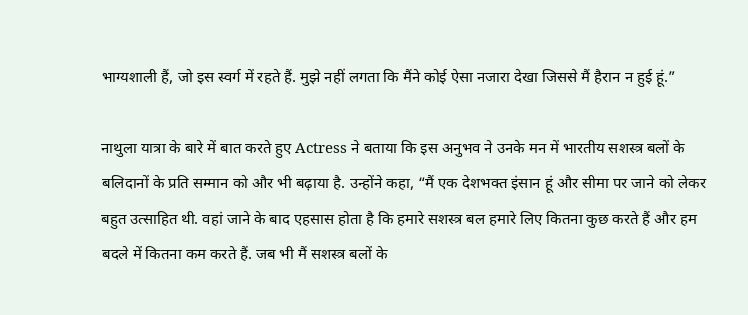भाग्यशाली हैं, जो इस स्वर्ग में रहते हैं. मुझे नहीं लगता कि मैंने कोई ऐसा नजारा देखा जिससे मैं हैरान न हुई हूं.”

नाथुला यात्रा के बारे में बात करते हुए Actress ने बताया कि इस अनुभव ने उनके मन में भारतीय सशस्त्र बलों के बलिदानों के प्रति सम्मान को और भी बढ़ाया है. उन्होंने कहा, “मैं एक देशभक्त इंसान हूं और सीमा पर जाने को लेकर बहुत उत्साहित थी. वहां जाने के बाद एहसास होता है कि हमारे सशस्त्र बल हमारे लिए कितना कुछ करते हैं और हम बदले में कितना कम करते हैं. जब भी मैं सशस्त्र बलों के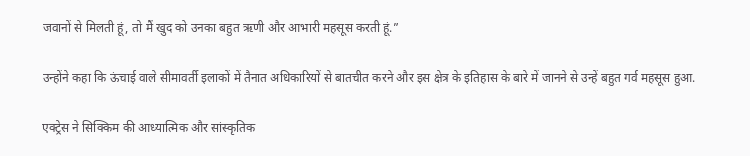जवानों से मिलती हूं, तो मैं खुद को उनका बहुत ऋणी और आभारी महसूस करती हूं.”

उन्होंने कहा कि ऊंचाई वाले सीमावर्ती इलाकों में तैनात अधिकारियों से बातचीत करने और इस क्षेत्र के इतिहास के बारे में जानने से उन्हें बहुत गर्व महसूस हुआ.

एक्ट्रेस ने सिक्किम की आध्यात्मिक और सांस्कृतिक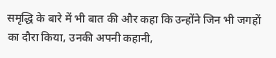समृद्धि के बारे में भी बात की और कहा कि उन्होंने जिन भी जगहों का दौरा किया, उनकी अपनी कहानी,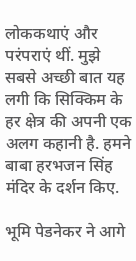लोककथाएं और परंपराएं थीं. मुझे सबसे अच्छी बात यह लगी कि सिक्किम के हर क्षेत्र की अपनी एक अलग कहानी है. हमने बाबा हरभजन सिंह मंदिर के दर्शन किए.

भूमि पेडनेकर ने आगे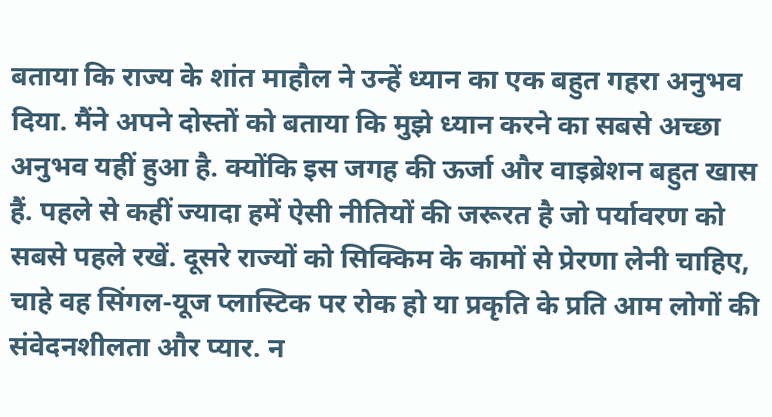बताया कि राज्य के शांत माहौल ने उन्हें ध्यान का एक बहुत गहरा अनुभव दिया. मैंने अपने दोस्तों को बताया कि मुझे ध्यान करने का सबसे अच्छा अनुभव यहीं हुआ है. क्योंकि इस जगह की ऊर्जा और वाइब्रेशन बहुत खास हैं. पहले से कहीं ज्यादा हमें ऐसी नीतियों की जरूरत है जो पर्यावरण को सबसे पहले रखें. दूसरे राज्यों को सिक्किम के कामों से प्रेरणा लेनी चाहिए, चाहे वह सिंगल-यूज प्लास्टिक पर रोक हो या प्रकृति के प्रति आम लोगों की संवेदनशीलता और प्यार. न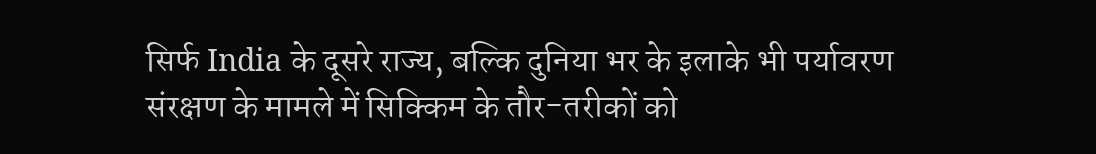सिर्फ India के दूसरे राज्य, बल्कि दुनिया भर के इलाके भी पर्यावरण संरक्षण के मामले में सिक्किम के तौर-तरीकों को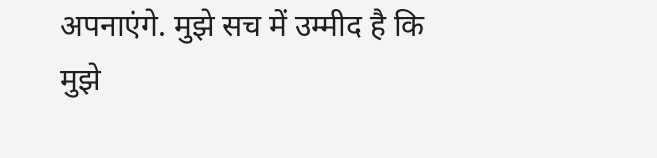अपनाएंगे. मुझे सच में उम्मीद है कि मुझे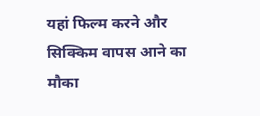यहां फिल्म करने और सिक्किम वापस आने का मौका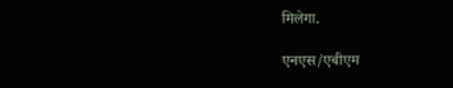मिलेगा.

एनएस/एबीएम